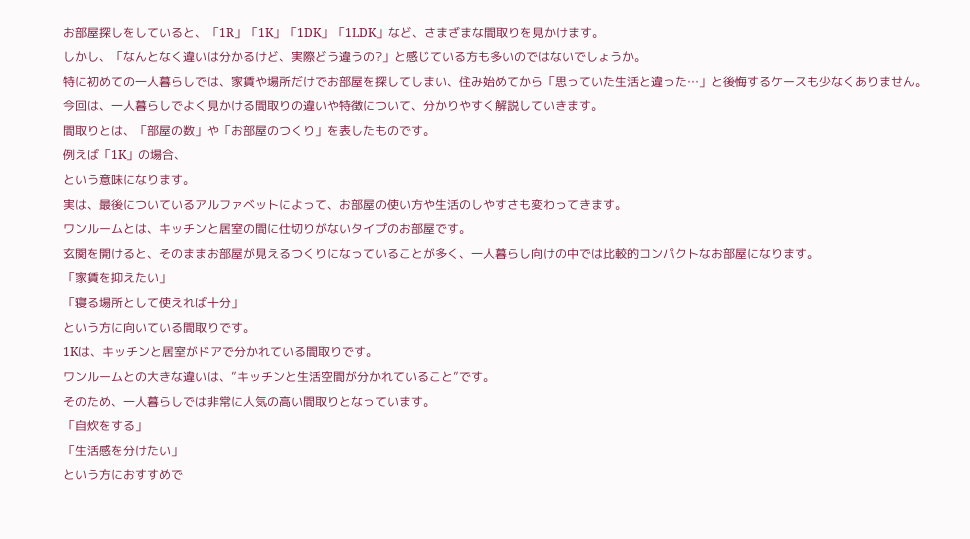お部屋探しをしていると、「1R」「1K」「1DK」「1LDK」など、さまざまな間取りを見かけます。
しかし、「なんとなく違いは分かるけど、実際どう違うの?」と感じている方も多いのではないでしょうか。
特に初めての一人暮らしでは、家賃や場所だけでお部屋を探してしまい、住み始めてから「思っていた生活と違った…」と後悔するケースも少なくありません。
今回は、一人暮らしでよく見かける間取りの違いや特徴について、分かりやすく解説していきます。
間取りとは、「部屋の数」や「お部屋のつくり」を表したものです。
例えば「1K」の場合、
という意味になります。
実は、最後についているアルファベットによって、お部屋の使い方や生活のしやすさも変わってきます。
ワンルームとは、キッチンと居室の間に仕切りがないタイプのお部屋です。
玄関を開けると、そのままお部屋が見えるつくりになっていることが多く、一人暮らし向けの中では比較的コンパクトなお部屋になります。
「家賃を抑えたい」
「寝る場所として使えれば十分」
という方に向いている間取りです。
1Kは、キッチンと居室がドアで分かれている間取りです。
ワンルームとの大きな違いは、”キッチンと生活空間が分かれていること”です。
そのため、一人暮らしでは非常に人気の高い間取りとなっています。
「自炊をする」
「生活感を分けたい」
という方におすすめで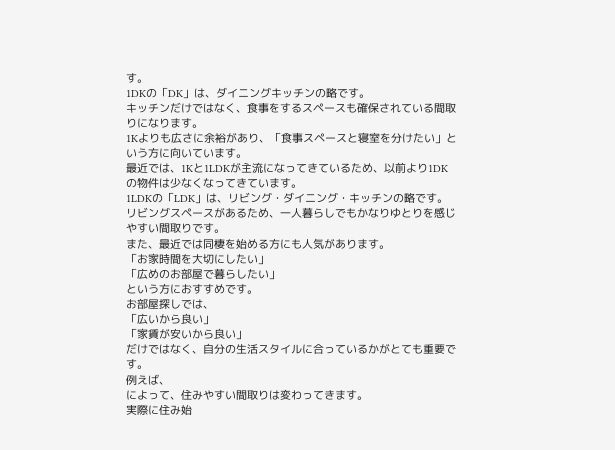す。
1DKの「DK」は、ダイニングキッチンの略です。
キッチンだけではなく、食事をするスペースも確保されている間取りになります。
1Kよりも広さに余裕があり、「食事スペースと寝室を分けたい」という方に向いています。
最近では、1Kと1LDKが主流になってきているため、以前より1DKの物件は少なくなってきています。
1LDKの「LDK」は、リビング・ダイニング・キッチンの略です。
リビングスペースがあるため、一人暮らしでもかなりゆとりを感じやすい間取りです。
また、最近では同棲を始める方にも人気があります。
「お家時間を大切にしたい」
「広めのお部屋で暮らしたい」
という方におすすめです。
お部屋探しでは、
「広いから良い」
「家賃が安いから良い」
だけではなく、自分の生活スタイルに合っているかがとても重要です。
例えば、
によって、住みやすい間取りは変わってきます。
実際に住み始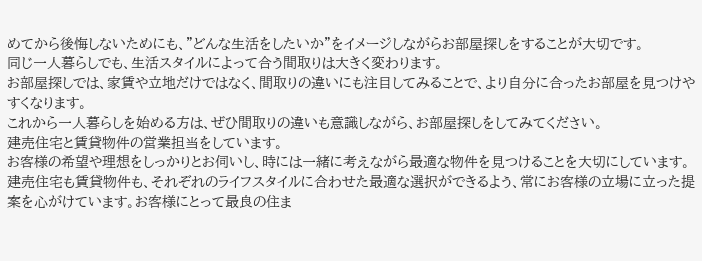めてから後悔しないためにも、”どんな生活をしたいか”をイメージしながらお部屋探しをすることが大切です。
同じ一人暮らしでも、生活スタイルによって合う間取りは大きく変わります。
お部屋探しでは、家賃や立地だけではなく、間取りの違いにも注目してみることで、より自分に合ったお部屋を見つけやすくなります。
これから一人暮らしを始める方は、ぜひ間取りの違いも意識しながら、お部屋探しをしてみてください。
建売住宅と賃貸物件の営業担当をしています。
お客様の希望や理想をしっかりとお伺いし、時には一緒に考えながら最適な物件を見つけることを大切にしています。建売住宅も賃貸物件も、それぞれのライフスタイルに合わせた最適な選択ができるよう、常にお客様の立場に立った提案を心がけています。お客様にとって最良の住ま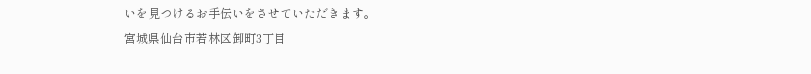いを見つけるお手伝いをさせていただきます。
宮城県仙台市若林区卸町3丁目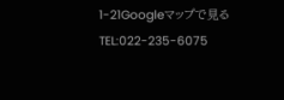1-21Googleマップで見る
TEL:022-235-6075